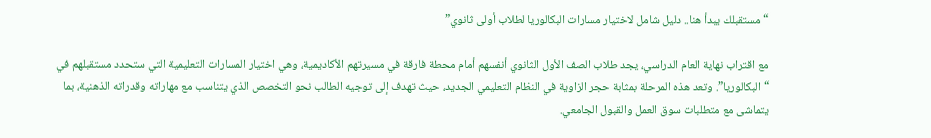“مستقبلك يبدأ هنا.. دليل شامل لاختيار مسارات البكالوريا لطلاب أولى ثانوي”

مع اقتراب نهاية العام الدراسي، يجد طلاب الصف الأول الثانوي أنفسهم أمام محطة فارقة في مسيرتهم الأكاديمية، وهي اختيار المسارات التعليمية التي ستحدد مستقبلهم في “البكالوريا”. وتعد هذه المرحلة بمثابة حجر الزاوية في النظام التعليمي الجديد، حيث تهدف إلى توجيه الطالب نحو التخصص الذي يتناسب مع مهاراته وقدراته الذهنية، بما يتماشى مع متطلبات سوق العمل والقبول الجامعي.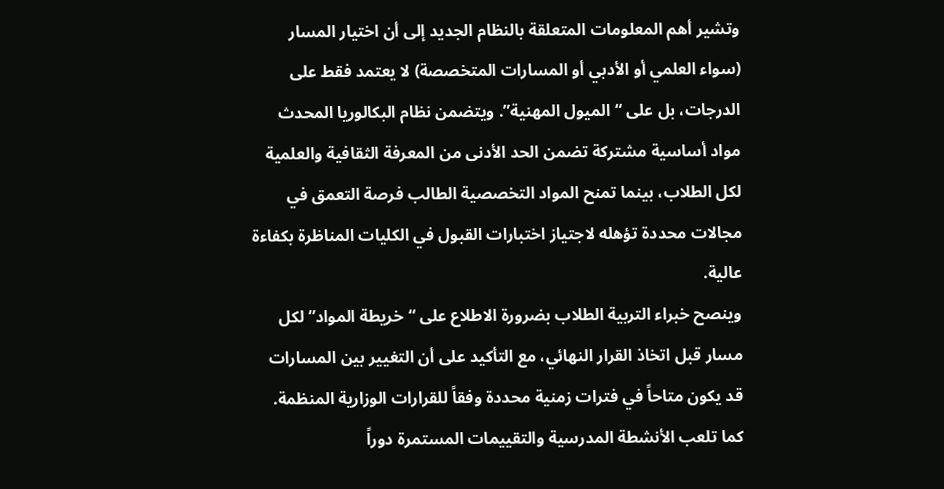وتشير أهم المعلومات المتعلقة بالنظام الجديد إلى أن اختيار المسار (سواء العلمي أو الأدبي أو المسارات المتخصصة) لا يعتمد فقط على الدرجات، بل على “الميول المهنية”. ويتضمن نظام البكالوريا المحدث مواد أساسية مشتركة تضمن الحد الأدنى من المعرفة الثقافية والعلمية لكل الطلاب، بينما تمنح المواد التخصصية الطالب فرصة التعمق في مجالات محددة تؤهله لاجتياز اختبارات القبول في الكليات المناظرة بكفاءة عالية.
وينصح خبراء التربية الطلاب بضرورة الاطلاع على “خريطة المواد” لكل مسار قبل اتخاذ القرار النهائي، مع التأكيد على أن التغيير بين المسارات قد يكون متاحاً في فترات زمنية محددة وفقاً للقرارات الوزارية المنظمة. كما تلعب الأنشطة المدرسية والتقييمات المستمرة دوراً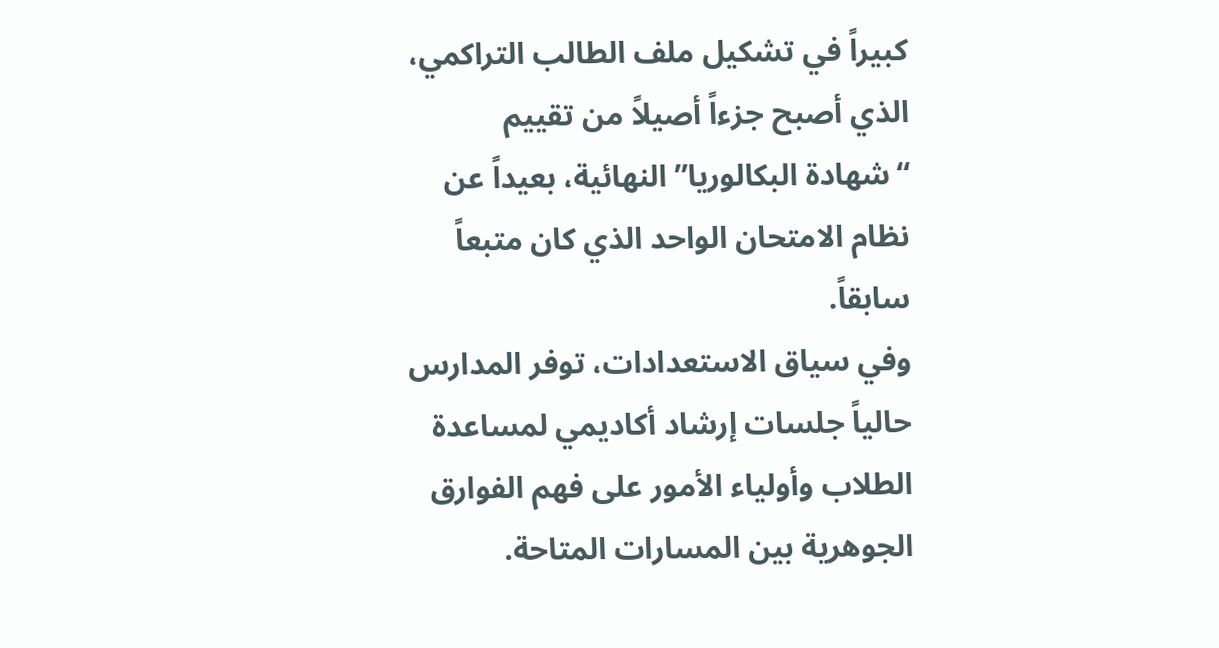كبيراً في تشكيل ملف الطالب التراكمي، الذي أصبح جزءاً أصيلاً من تقييم “شهادة البكالوريا” النهائية، بعيداً عن نظام الامتحان الواحد الذي كان متبعاً سابقاً.
وفي سياق الاستعدادات، توفر المدارس حالياً جلسات إرشاد أكاديمي لمساعدة الطلاب وأولياء الأمور على فهم الفوارق الجوهرية بين المسارات المتاحة.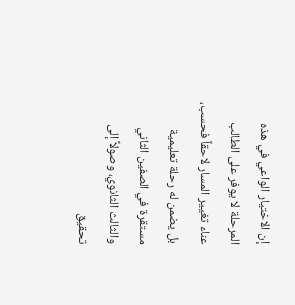إن الاختيار الواعي في هذه المرحلة لا يوفر على الطالب عناء تغيير المسار لاحقاً فحسب، بل يضمن له رحلة تعليمية مستقرة في الصفين الثاني والثالث الثانوي، وصولاً إلى تحقيق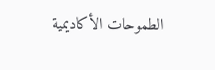الطموحات الأكاديمية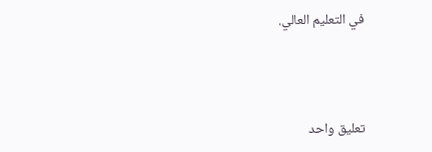في التعليم العالي.




تعليق واحد